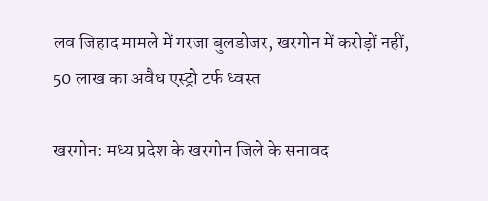लव जिहाद मामले में गरजा बुलडोजर, खरगोन में करोड़ों नहीं, 50 लाख का अवैध एस्ट्रो टर्फ ध्वस्त

खरगोन: मध्य प्रदेश के खरगोन जिले के सनावद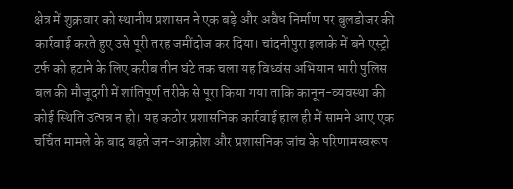क्षेत्र में शुक्रवार को स्थानीय प्रशासन ने एक बड़े और अवैध निर्माण पर बुलडोजर की कार्रवाई करते हुए उसे पूरी तरह जमींदोज कर दिया। चांदनीपुरा इलाके में बने एस्ट्रो टर्फ को हटाने के लिए करीब तीन घंटे तक चला यह विध्वंस अभियान भारी पुलिस बल की मौजूदगी में शांतिपूर्ण तरीके से पूरा किया गया ताकि कानून-व्यवस्था की कोई स्थिति उत्पन्न न हो। यह कठोर प्रशासनिक कार्रवाई हाल ही में सामने आए एक चर्चित मामले के बाद बढ़ते जन-आक्रोश और प्रशासनिक जांच के परिणामस्वरूप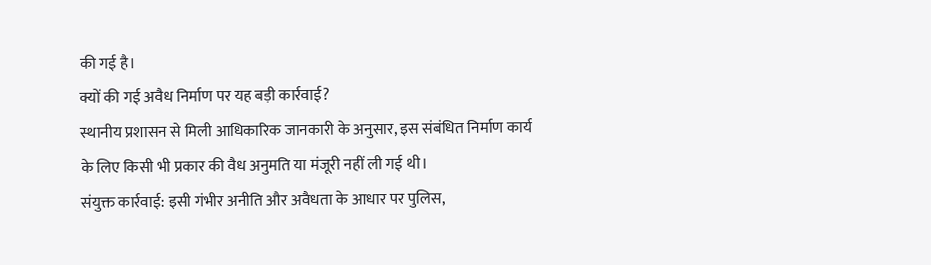की गई है।
क्यों की गई अवैध निर्माण पर यह बड़ी कार्रवाई?
स्थानीय प्रशासन से मिली आधिकारिक जानकारी के अनुसार, इस संबंधित निर्माण कार्य के लिए किसी भी प्रकार की वैध अनुमति या मंजूरी नहीं ली गई थी।
संयुक्त कार्रवाई: इसी गंभीर अनीति और अवैधता के आधार पर पुलिस,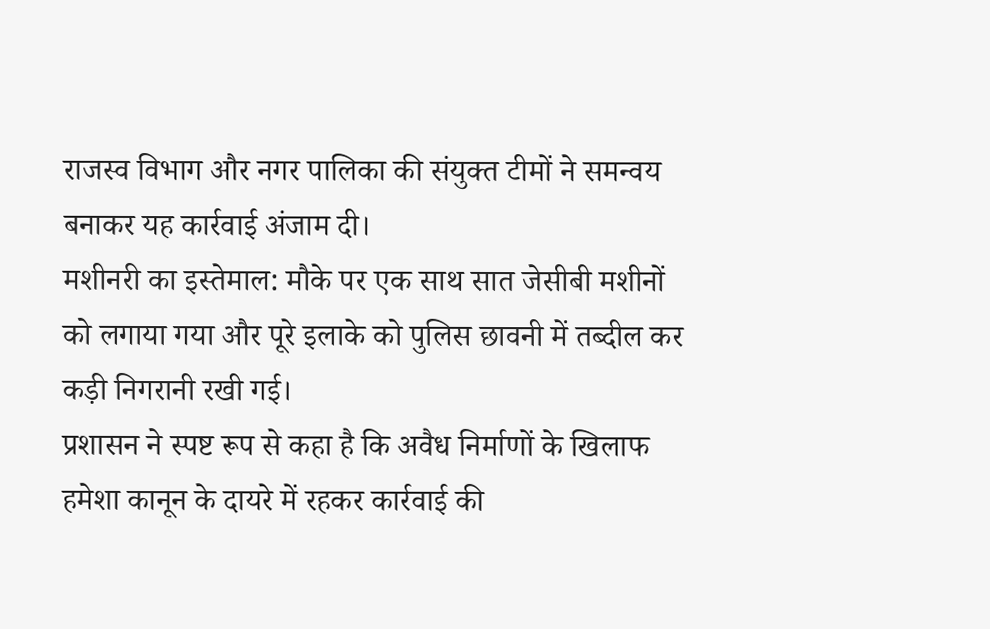राजस्व विभाग और नगर पालिका की संयुक्त टीमों ने समन्वय बनाकर यह कार्रवाई अंजाम दी।
मशीनरी का इस्तेमाल: मौके पर एक साथ सात जेसीबी मशीनों को लगाया गया और पूरे इलाके को पुलिस छावनी में तब्दील कर कड़ी निगरानी रखी गई।
प्रशासन ने स्पष्ट रूप से कहा है कि अवैध निर्माणों के खिलाफ हमेशा कानून के दायरे में रहकर कार्रवाई की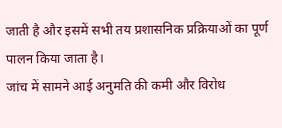जाती है और इसमें सभी तय प्रशासनिक प्रक्रियाओं का पूर्ण पालन किया जाता है।
जांच में सामने आई अनुमति की कमी और विरोध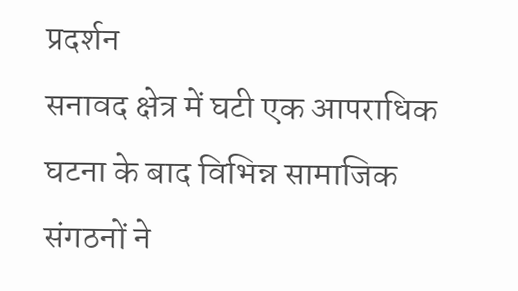प्रदर्शन
सनावद क्षेत्र में घटी एक आपराधिक घटना के बाद विभिन्न सामाजिक संगठनों ने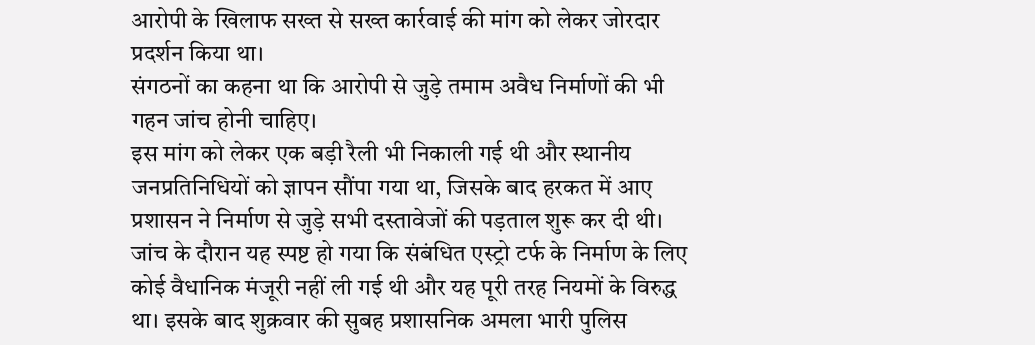आरोपी के खिलाफ सख्त से सख्त कार्रवाई की मांग को लेकर जोरदार प्रदर्शन किया था।
संगठनों का कहना था कि आरोपी से जुड़े तमाम अवैध निर्माणों की भी गहन जांच होनी चाहिए।
इस मांग को लेकर एक बड़ी रैली भी निकाली गई थी और स्थानीय जनप्रतिनिधियों को ज्ञापन सौंपा गया था, जिसके बाद हरकत में आए प्रशासन ने निर्माण से जुड़े सभी दस्तावेजों की पड़ताल शुरू कर दी थी।
जांच के दौरान यह स्पष्ट हो गया कि संबंधित एस्ट्रो टर्फ के निर्माण के लिए कोई वैधानिक मंजूरी नहीं ली गई थी और यह पूरी तरह नियमों के विरुद्ध था। इसके बाद शुक्रवार की सुबह प्रशासनिक अमला भारी पुलिस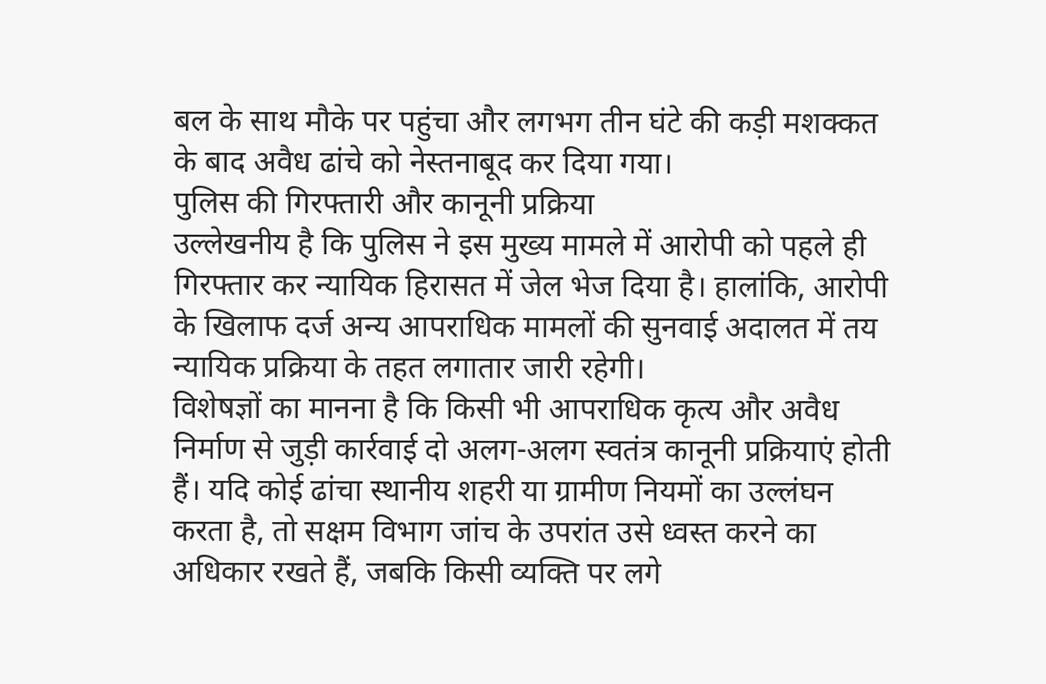बल के साथ मौके पर पहुंचा और लगभग तीन घंटे की कड़ी मशक्कत के बाद अवैध ढांचे को नेस्तनाबूद कर दिया गया।
पुलिस की गिरफ्तारी और कानूनी प्रक्रिया
उल्लेखनीय है कि पुलिस ने इस मुख्य मामले में आरोपी को पहले ही गिरफ्तार कर न्यायिक हिरासत में जेल भेज दिया है। हालांकि, आरोपी के खिलाफ दर्ज अन्य आपराधिक मामलों की सुनवाई अदालत में तय न्यायिक प्रक्रिया के तहत लगातार जारी रहेगी।
विशेषज्ञों का मानना है कि किसी भी आपराधिक कृत्य और अवैध निर्माण से जुड़ी कार्रवाई दो अलग-अलग स्वतंत्र कानूनी प्रक्रियाएं होती हैं। यदि कोई ढांचा स्थानीय शहरी या ग्रामीण नियमों का उल्लंघन करता है, तो सक्षम विभाग जांच के उपरांत उसे ध्वस्त करने का अधिकार रखते हैं, जबकि किसी व्यक्ति पर लगे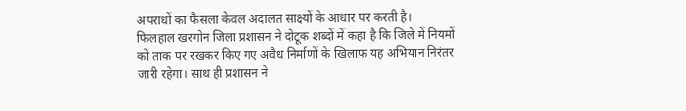अपराधों का फैसला केवल अदालत साक्ष्यों के आधार पर करती है।
फिलहाल खरगोन जिला प्रशासन ने दोटूक शब्दों में कहा है कि जिले में नियमों को ताक पर रखकर किए गए अवैध निर्माणों के खिलाफ यह अभियान निरंतर जारी रहेगा। साथ ही प्रशासन ने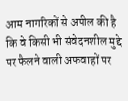आम नागरिकों से अपील की है कि वे किसी भी संवेदनशील मुद्दे पर फैलने वाली अफवाहों पर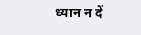ध्यान न दें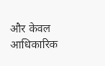और केवल आधिकारिक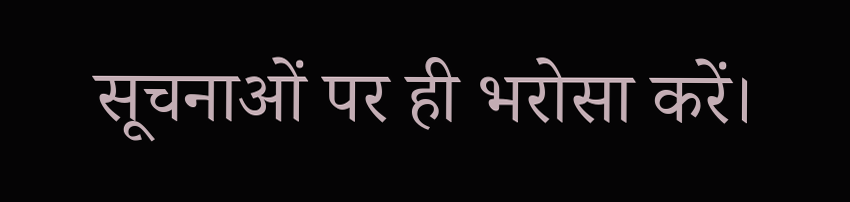सूचनाओं पर ही भरोसा करें।